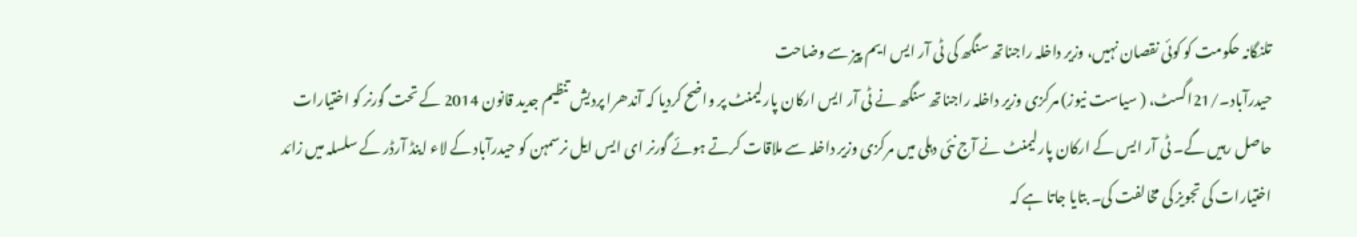تلنگانہ حکومت کو کوئی نقصان نہیں، وزیر داخلہ راجناتھ سنگھ کی ٹی آر ایس ایم پیز سے وضاحت
حیدرآباد۔/21اگسٹ، ( سیاست نیوز) مرکزی وزیر داخلہ راجناتھ سنگھ نے ٹی آر ایس ارکان پارلیمنٹ پر واضح کردیا کہ آندھرا پردیش تنظیم جدید قانون 2014 کے تحت گورنر کو اختیارات حاصل رہیں گے۔ ٹی آر ایس کے ارکان پارلیمنٹ نے آج نئی دہلی میں مرکزی وزیر داخلہ سے ملاقات کرتے ہوئے گورنر ای ایس ایل نرسمہن کو حیدرآباد کے لاء اینڈ آرڈر کے سلسلہ میں زائد اختیارات کی تجویز کی مخالفت کی۔ بتایا جاتا ہے کہ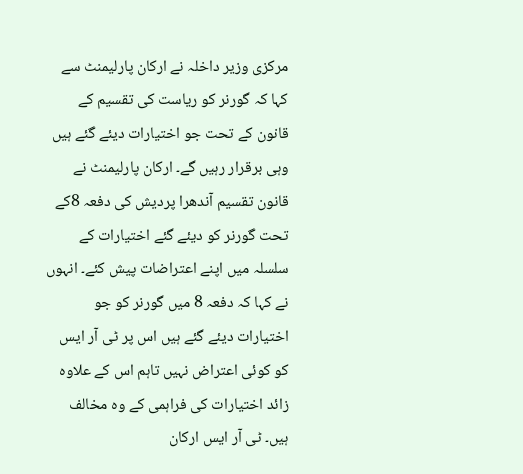مرکزی وزیر داخلہ نے ارکان پارلیمنٹ سے کہا کہ گورنر کو ریاست کی تقسیم کے قانون کے تحت جو اختیارات دیئے گئے ہیں وہی برقرار رہیں گے۔ ارکان پارلیمنٹ نے قانون تقسیم آندھرا پردیش کی دفعہ 8کے تحت گورنر کو دیئے گئے اختیارات کے سلسلہ میں اپنے اعتراضات پیش کئے۔ انہوں نے کہا کہ دفعہ 8 میں گورنر کو جو اختیارات دیئے گئے ہیں اس پر ٹی آر ایس کو کوئی اعتراض نہیں تاہم اس کے علاوہ زائد اختیارات کی فراہمی کے وہ مخالف ہیں۔ ٹی آر ایس ارکان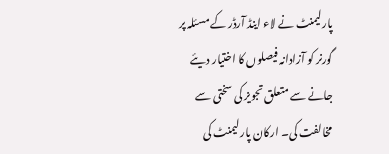پارلیمنٹ نے لاء اینڈ آرڈر کے مسئلہ پر گورنر کو آزادانہ فیصلوں کا اختیار دیئے جانے سے متعلق تجویز کی سختی سے مخالفت کی۔ ارکان پارلیمنٹ کی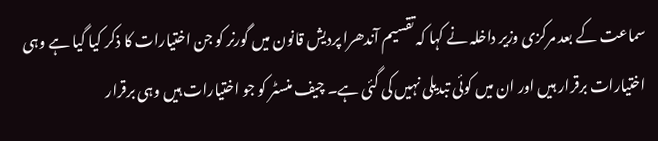سماعت کے بعد مرکزی وزیر داخلہ نے کہا کہ تقسیم آندھرا پردیش قانون میں گورنر کو جن اختیارات کا ذکر کیا گیا ہے وہی اختیارات برقرار ہیں اور ان میں کوئی تبدیلی نہیں کی گئی ہے۔ چیف منسٹر کو جو اختیارات ہیں وہی برقرار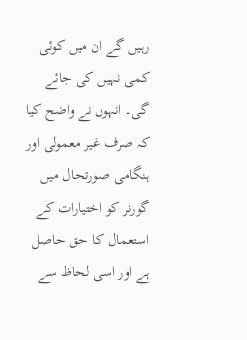رہیں گے ان میں کوئی کمی نہیں کی جائے گی۔ انہوں نے واضح کیا کہ صرف غیر معمولی اور ہنگامی صورتحال میں گورنر کو اختیارات کے استعمال کا حق حاصل ہے اور اسی لحاظ سے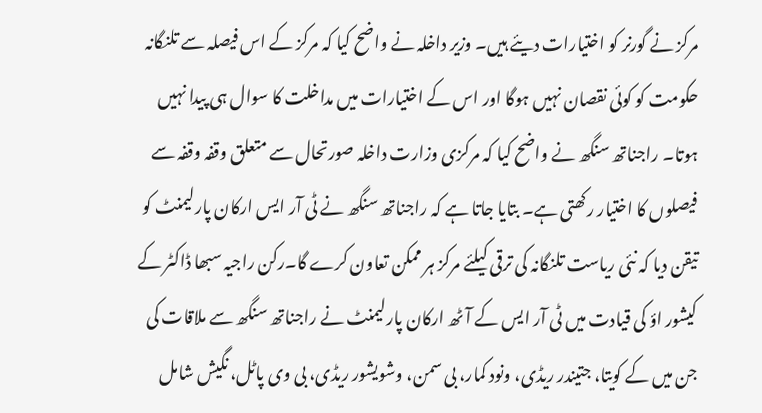مرکز نے گورنر کو اختیارات دیئے ہیں۔ وزیر داخلہ نے واضح کیا کہ مرکز کے اس فیصلہ سے تلنگانہ حکومت کو کوئی نقصان نہیں ہوگا اور اس کے اختیارات میں مداخلت کا سوال ہی پیدا نہیں ہوتا۔ راجناتھ سنگھ نے واضح کیا کہ مرکزی وزارت داخلہ صورتحال سے متعلق وقفہ وقفہ سے فیصلوں کا اختیار رکھتی ہے۔ بتایا جاتا ہے کہ راجناتھ سنگھ نے ٹی آر ایس ارکان پارلیمنٹ کو تیقن دیا کہ نئی ریاست تلنگانہ کی ترقی کیلئے مرکز ہر ممکن تعاون کرے گا۔رکن راجیہ سبھا ڈاکٹر کے کیشور اؤ کی قیادت میں ٹی آر ایس کے آٹھ ارکان پارلیمنٹ نے راجناتھ سنگھ سے ملاقات کی جن میں کے کویتا، جتیندر ریڈی، ونود کمار، بی سمن، وشویشور ریڈی، بی وی پاٹل، نگیش شامل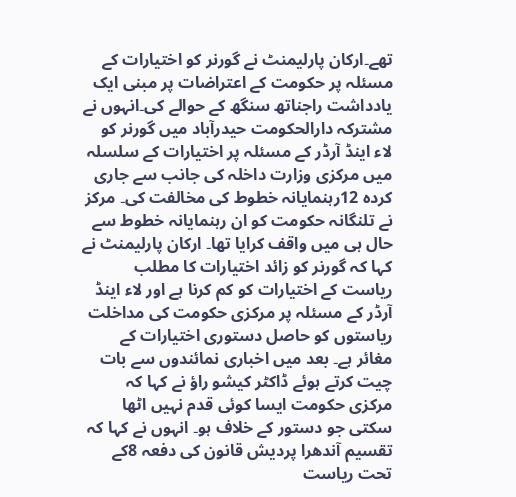تھے۔ارکان پارلیمنٹ نے گورنر کو اختیارات کے مسئلہ پر حکومت کے اعتراضات پر مبنی ایک یادداشت راجناتھ سنگھ کے حوالے کی۔انہوں نے مشترکہ دارالحکومت حیدرآباد میں گورنر کو لاء اینڈ آرڈر کے مسئلہ پر اختیارات کے سلسلہ میں مرکزی وزارت داخلہ کی جانب سے جاری کردہ 12رہنمایانہ خطوط کی مخالفت کی۔ مرکز نے تلنگانہ حکومت کو ان رہنمایانہ خطوط سے حال ہی میں واقف کرایا تھا۔ ارکان پارلیمنٹ نے کہا کہ گورنر کو زائد اختیارات کا مطلب ریاست کے اختیارات کو کم کرنا ہے اور لاء اینڈ آرڈر کے مسئلہ پر مرکزی حکومت کی مداخلت ریاستوں کو حاصل دستوری اختیارات کے مغائر ہے۔ بعد میں اخباری نمائندوں سے بات چیت کرتے ہوئے ڈاکٹر کیشو راؤ نے کہا کہ مرکزی حکومت ایسا کوئی قدم نہیں اٹھا سکتی جو دستور کے خلاف ہو۔ انہوں نے کہا کہ تقسیم آندھرا پردیش قانون کی دفعہ 8کے تحت ریاست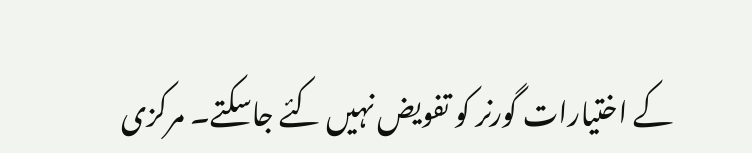کے اختیارات گورنر کو تفویض نہیں کئے جاسکتے۔ مرکزی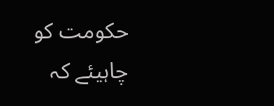حکومت کو چاہیئے کہ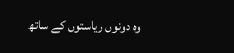وہ دونوں ریاستوں کے ساتھ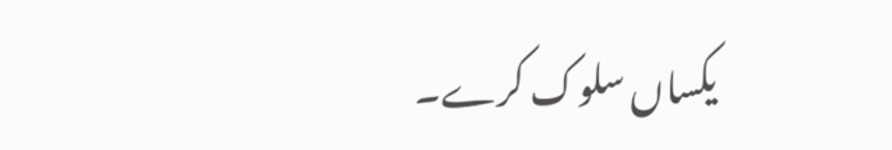یکساں سلوک کرے۔